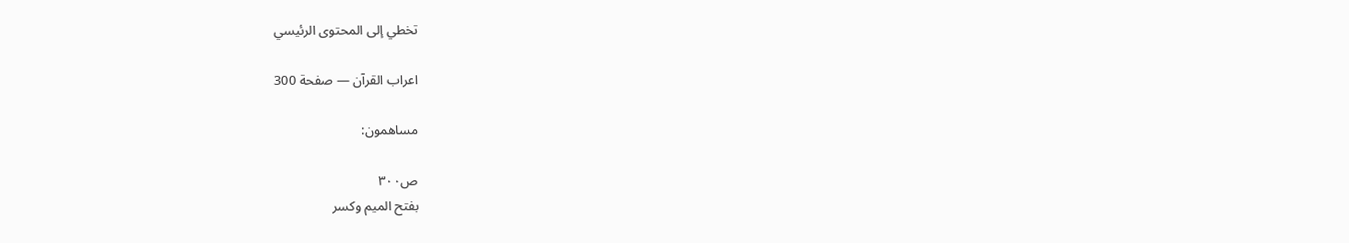تخطي إلى المحتوى الرئيسي

اعراب القرآن — صفحة 300

مساهمون:

ص٣٠٠
بفتح الميم وكسر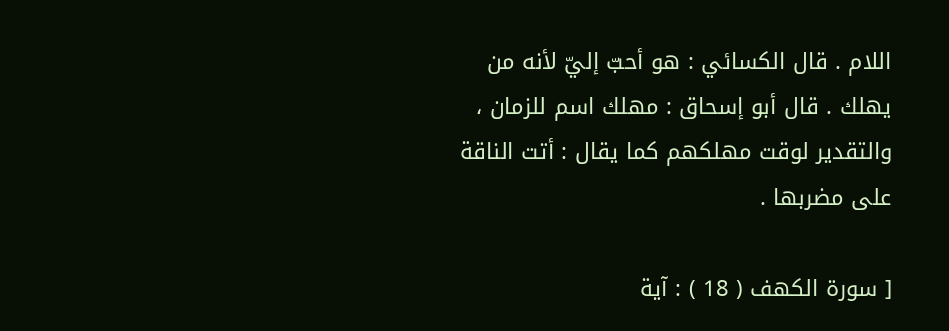اللام . قال الكسائي : هو أحبّ إليّ لأنه من يهلك . قال أبو إسحاق : مهلك اسم للزمان ، والتقدير لوقت مهلكهم كما يقال : أتت الناقة على مضربها .

[ سورة الكهف ( 18 ) : آية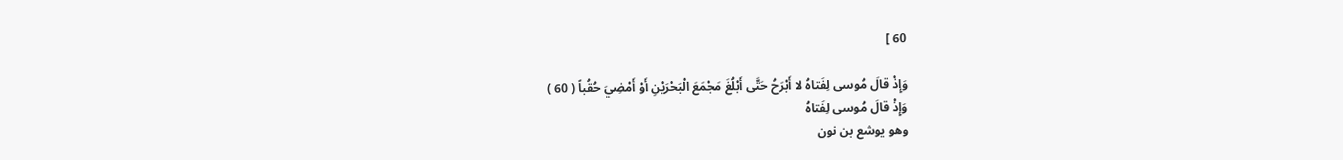60 ]

وَإِذْ قالَ مُوسى لِفَتاهُ لا أَبْرَحُ حَتَّى أَبْلُغَ مَجْمَعَ الْبَحْرَيْنِ أَوْ أَمْضِيَ حُقُباً ( 60 )
وَإِذْ قالَ مُوسى لِفَتاهُ
وهو يوشع بن نون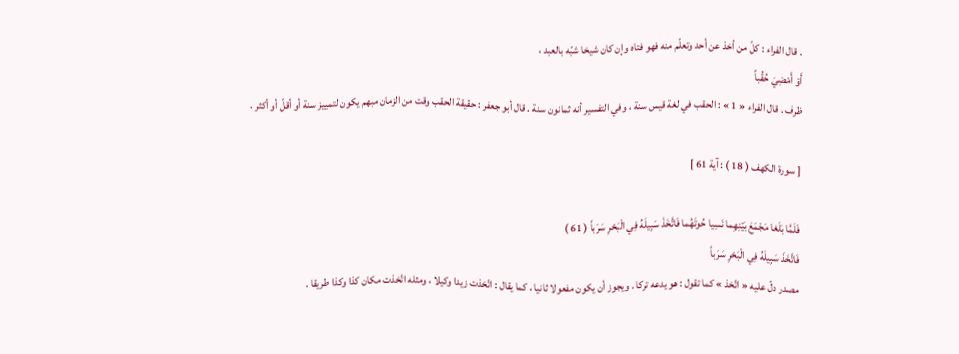. قال الفراء : كلّ من أخذ عن أحد وتعلّم منه فهو فتاه وإن كان شيخا شبّه بالعبد ،
أَوْ أَمْضِيَ حُقُباً
ظرف . قال الفراء « 1 » : الحقب في لغة قيس سنة ، وفي التفسير أنه ثمانون سنة . قال أبو جعفر : حقيقة الحقب وقت من الزمان مبهم يكون لتمييز سنة أو أقلّ أو أكثر .

[ سورة الكهف ( 18 ) : آية 61 ]

فَلَمَّا بَلَغا مَجْمَعَ بَيْنِهِما نَسِيا حُوتَهُما فَاتَّخَذَ سَبِيلَهُ فِي الْبَحْرِ سَرَباً ( 61 )
فَاتَّخَذَ سَبِيلَهُ فِي الْبَحْرِ سَرَباً
مصدر دلّ عليه « اتّخذ » كما تقول : هو يدعه تركا . ويجوز أن يكون مفعولا ثانيا ، كما يقال : اتّخذت زيدا وكيلا ، ومثله اتّخذت مكان كذا وكذا طريقا .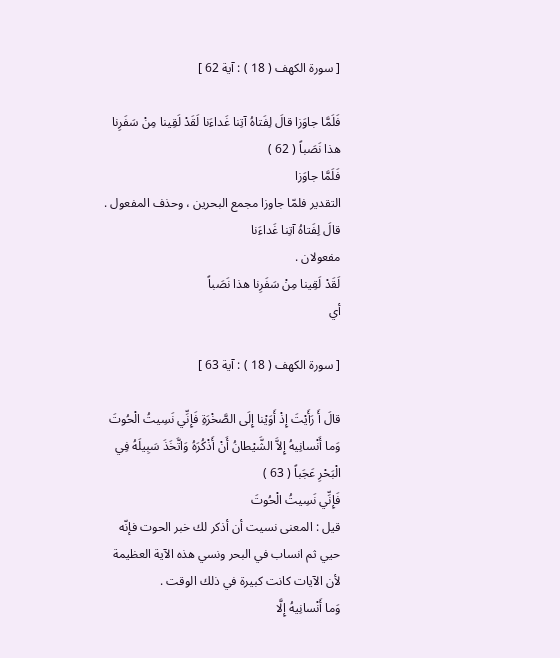[ سورة الكهف ( 18 ) : آية 62 ]

فَلَمَّا جاوَزا قالَ لِفَتاهُ آتِنا غَداءَنا لَقَدْ لَقِينا مِنْ سَفَرِنا هذا نَصَباً ( 62 )
فَلَمَّا جاوَزا
التقدير فلمّا جاوزا مجمع البحرين ، وحذف المفعول .
قالَ لِفَتاهُ آتِنا غَداءَنا
مفعولان .
لَقَدْ لَقِينا مِنْ سَفَرِنا هذا نَصَباً
أي

[ سورة الكهف ( 18 ) : آية 63 ]

قالَ أَ رَأَيْتَ إِذْ أَوَيْنا إِلَى الصَّخْرَةِ فَإِنِّي نَسِيتُ الْحُوتَ وَما أَنْسانِيهُ إِلاَّ الشَّيْطانُ أَنْ أَذْكُرَهُ وَاتَّخَذَ سَبِيلَهُ فِي الْبَحْرِ عَجَباً ( 63 )
فَإِنِّي نَسِيتُ الْحُوتَ
قيل : المعنى نسيت أن أذكر لك خبر الحوت فإنّه حيي ثم انساب في البحر ونسي هذه الآية العظيمة لأن الآيات كانت كبيرة في ذلك الوقت .
وَما أَنْسانِيهُ إِلَّا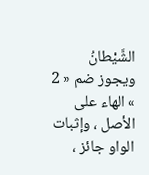الشَّيْطانُ
ويجوز ضم « 2 » الهاء على الأصل ، وإثبات الواو جائز ،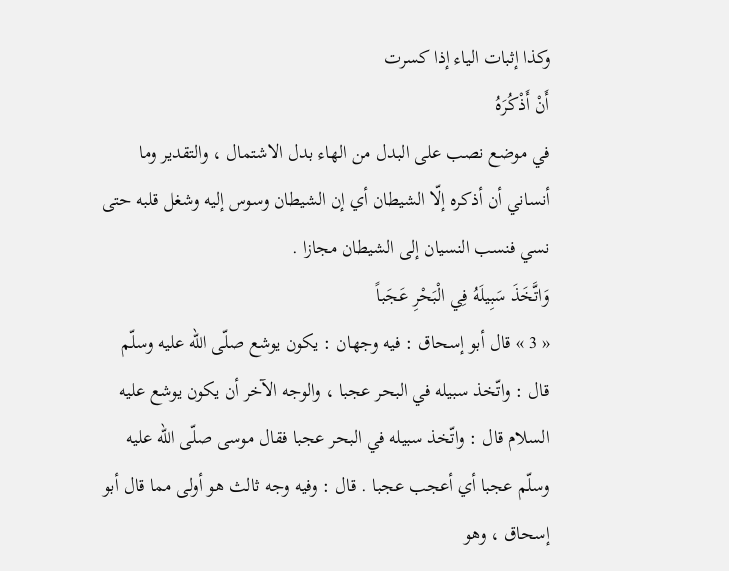وكذا إثبات الياء إذا كسرت
أَنْ أَذْكُرَهُ
في موضع نصب على البدل من الهاء بدل الاشتمال ، والتقدير وما أنساني أن أذكره إلّا الشيطان أي إن الشيطان وسوس إليه وشغل قلبه حتى نسي فنسب النسيان إلى الشيطان مجازا .
وَاتَّخَذَ سَبِيلَهُ فِي الْبَحْرِ عَجَباً
« 3 » قال أبو إسحاق : فيه وجهان : يكون يوشع صلّى اللّه عليه وسلّم قال : واتّخذ سبيله في البحر عجبا ، والوجه الآخر أن يكون يوشع عليه السلام قال : واتّخذ سبيله في البحر عجبا فقال موسى صلّى اللّه عليه وسلّم عجبا أي أعجب عجبا . قال : وفيه وجه ثالث هو أولى مما قال أبو إسحاق ، وهو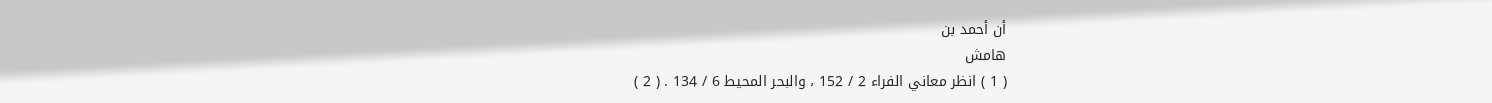أن أحمد بن
هامش
( 1 ) انظر معاني الفراء 2 / 152 ، والبحر المحيط 6 / 134 . ( 2 )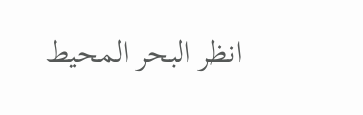انظر البحر المحيط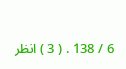6 / 138 . ( 3 ) انظر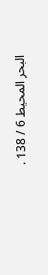البحر المحيط 6 / 138 .